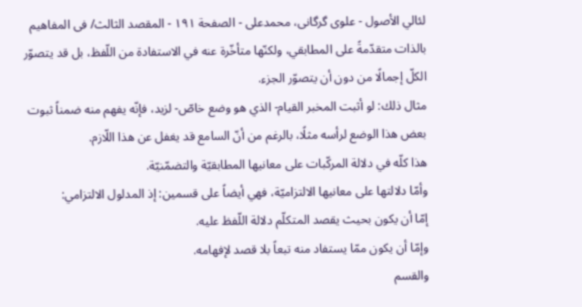لئالي الأصول - علوی گرگانی، محمدعلی - الصفحة ١٩١ - المقصد الثالث/ فی المفاهیم
بالذات متقدّمةً على المطابقي، ولكنّها متأخّرة عنه في الاستفادة من اللّفظ، بل قد يتصوّر الكلّ إجمالًا من دون أن يتصوّر الجزء.
مثال ذلك: لو أثبت المخبر القيام- الذي هو وضع خاصّ- لزيد، فإنّه يفهم منه ضمناً ثبوت بعض هذا الوضع لرأسه مثلًا، بالرغم من أنّ السامع قد يغفل عن هذا اللّازم.
هذا كلّه في دلالة المركّبات على معانيها المطابقيّة والتضمّنيّة.
وأمّا دلالتها على معانيها الالتزاميّة، فهي أيضاً على قسمين: إذ المدلول الالتزامي:
إمّا أن يكون بحيث يقصد المتكلّم دلالة اللّفظ عليه.
وإمّا أن يكون ممّا يستفاد منه تبعاً بلا قصد لإفهامه.
والقسم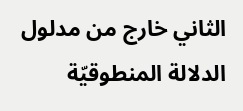الثاني خارج من مدلول الدلالة المنطوقيّة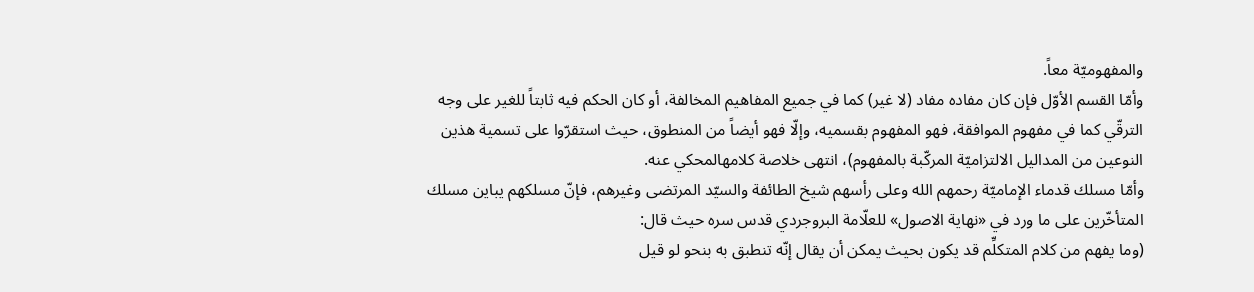والمفهوميّة معاً.
وأمّا القسم الأوّل فإن كان مفاده مفاد (لا غير) كما في جميع المفاهيم المخالفة، أو كان الحكم فيه ثابتاً للغير على وجه الترقّي كما في مفهوم الموافقة، فهو المفهوم بقسميه، وإلّا فهو أيضاً من المنطوق، حيث استقرّوا على تسمية هذين النوعين من المداليل الالتزاميّة المركّبة بالمفهوم)، انتهى خلاصة كلامهالمحكي عنه.
وأمّا مسلك قدماء الإماميّة رحمهم الله وعلى رأسهم شيخ الطائفة والسيّد المرتضى وغيرهم، فإنّ مسلكهم يباين مسلك المتأخّرين على ما ورد في «نهاية الاصول» للعلّامة البروجردي قدس سره حيث قال:
(وما يفهم من كلام المتكلِّم قد يكون بحيث يمكن أن يقال إنّه تنطبق به بنحو لو قيل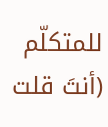للمتكلّم (أنتَ قلت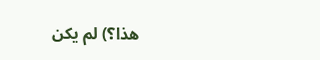هذا؟) لم يكن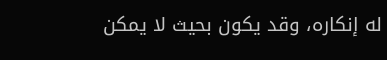له إنكاره، وقد يكون بحيث لا يمكن